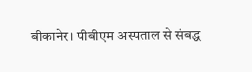बीकानेर। पीबीएम अस्पताल से संबद्ध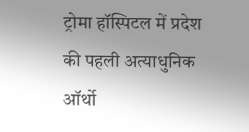ट्रोमा हॉस्पिटल में प्रदेश की पहली अत्याधुनिक ऑर्थो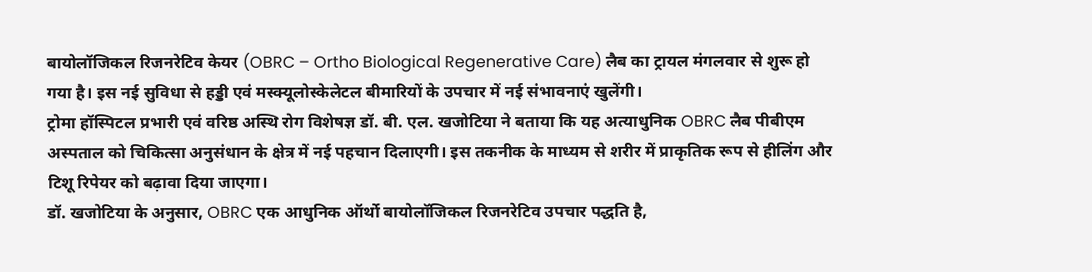बायोलॉजिकल रिजनरेटिव केयर (OBRC – Ortho Biological Regenerative Care) लैब का ट्रायल मंगलवार से शुरू हो गया है। इस नई सुविधा से हड्डी एवं मस्क्यूलोस्केलेटल बीमारियों के उपचार में नई संभावनाएं खुलेंगी।
ट्रोमा हॉस्पिटल प्रभारी एवं वरिष्ठ अस्थि रोग विशेषज्ञ डॉ. बी. एल. खजोटिया ने बताया कि यह अत्याधुनिक OBRC लैब पीबीएम अस्पताल को चिकित्सा अनुसंधान के क्षेत्र में नई पहचान दिलाएगी। इस तकनीक के माध्यम से शरीर में प्राकृतिक रूप से हीलिंग और टिशू रिपेयर को बढ़ावा दिया जाएगा।
डॉ. खजोटिया के अनुसार, OBRC एक आधुनिक ऑर्थो बायोलॉजिकल रिजनरेटिव उपचार पद्धति है,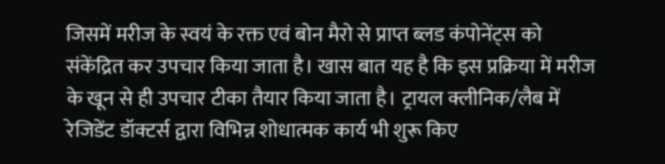जिसमें मरीज के स्वयं के रक्त एवं बोन मैरो से प्राप्त ब्लड कंपोनेंट्स को संकेंद्रित कर उपचार किया जाता है। खास बात यह है कि इस प्रक्रिया में मरीज के खून से ही उपचार टीका तैयार किया जाता है। ट्रायल क्लीनिक/लैब में रेजिडेंट डॉक्टर्स द्वारा विभिन्न शोधात्मक कार्य भी शुरू किए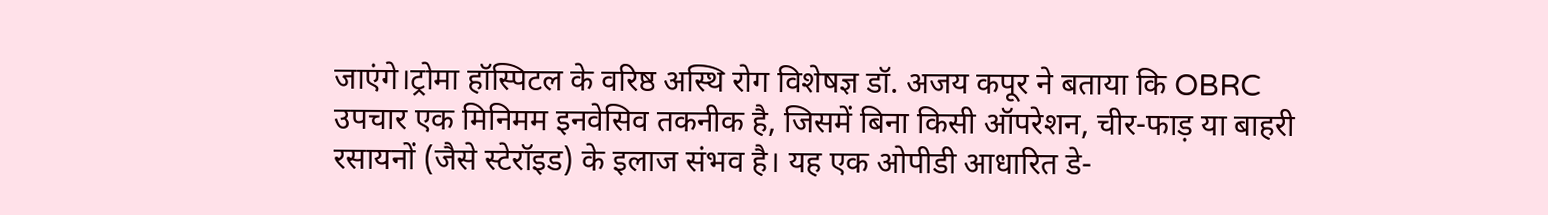जाएंगे।ट्रोमा हॉस्पिटल के वरिष्ठ अस्थि रोग विशेषज्ञ डॉ. अजय कपूर ने बताया कि OBRC उपचार एक मिनिमम इनवेसिव तकनीक है, जिसमें बिना किसी ऑपरेशन, चीर-फाड़ या बाहरी रसायनों (जैसे स्टेरॉइड) के इलाज संभव है। यह एक ओपीडी आधारित डे-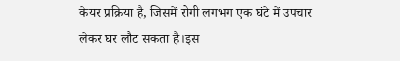केयर प्रक्रिया है, जिसमें रोगी लगभग एक घंटे में उपचार लेकर घर लौट सकता है।इस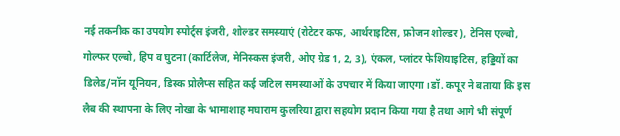नई तकनीक का उपयोग स्पोर्ट्स इंजरी, शोल्डर समस्याएं (रोटेटर कफ, आर्थराइटिस, फ्रोजन शोल्डर), टेनिस एल्बो, गोल्फर एल्बो, हिप व घुटना (कार्टिलेज, मेनिस्कस इंजरी, ओए ग्रेड 1, 2, 3), एंकल, प्लांटर फेशियाइटिस, हड्डियों का डिलेड/नॉन यूनियन, डिस्क प्रोलैप्स सहित कई जटिल समस्याओं के उपचार में किया जाएगा।डॉ. कपूर ने बताया कि इस लैब की स्थापना के लिए नोखा के भामाशाह मघाराम कुलरिया द्वारा सहयोग प्रदान किया गया है तथा आगे भी संपूर्ण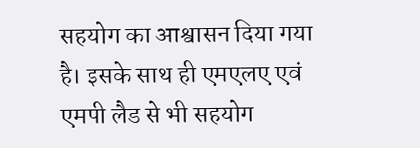सहयोग का आश्वासन दिया गया है। इसके साथ ही एमएलए एवं एमपी लैड से भी सहयोग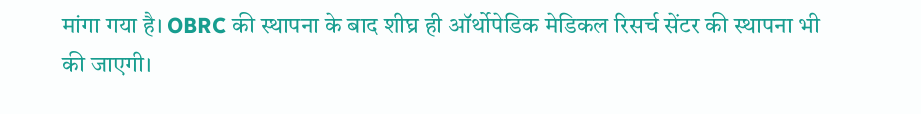मांगा गया है। OBRC की स्थापना के बाद शीघ्र ही ऑर्थोपेडिक मेडिकल रिसर्च सेंटर की स्थापना भी की जाएगी।